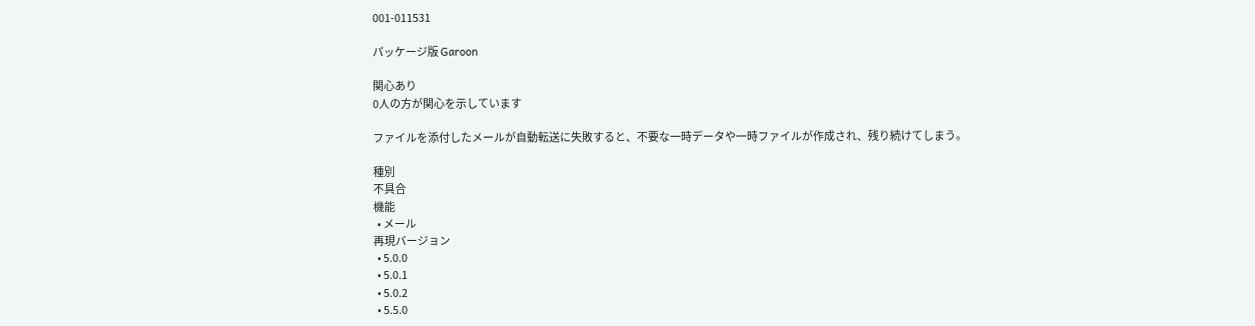001-011531

パッケージ版 Garoon

関心あり
0人の方が関心を示しています

ファイルを添付したメールが自動転送に失敗すると、不要な一時データや一時ファイルが作成され、残り続けてしまう。

種別
不具合
機能
  • メール
再現バージョン
  • 5.0.0
  • 5.0.1
  • 5.0.2
  • 5.5.0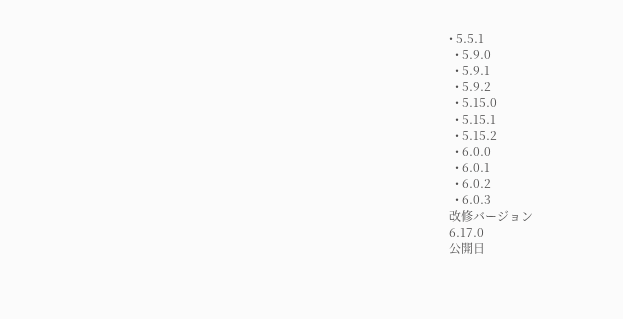• 5.5.1
  • 5.9.0
  • 5.9.1
  • 5.9.2
  • 5.15.0
  • 5.15.1
  • 5.15.2
  • 6.0.0
  • 6.0.1
  • 6.0.2
  • 6.0.3
改修バージョン
6.17.0
公開日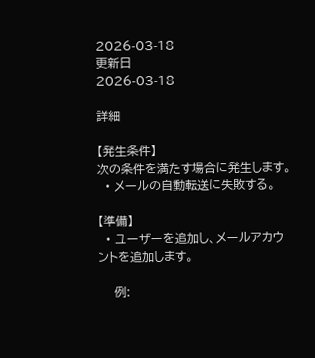2026-03-18
更新日
2026-03-18

詳細

【発生条件】
次の条件を満たす場合に発生します。
  • メールの自動転送に失敗する。

【準備】
  • ユーザーを追加し、メールアカウントを追加します。

    例: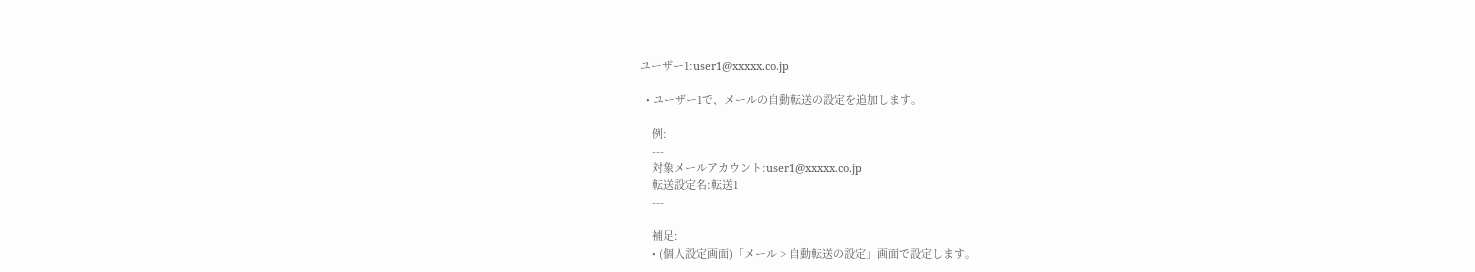ユーザー1:user1@xxxxx.co.jp

  • ユーザー1で、メールの自動転送の設定を追加します。

    例:
    ---
    対象メールアカウント:user1@xxxxx.co.jp
    転送設定名:転送1
    ---

    補足:
    • (個人設定画面)「メール > 自動転送の設定」画面で設定します。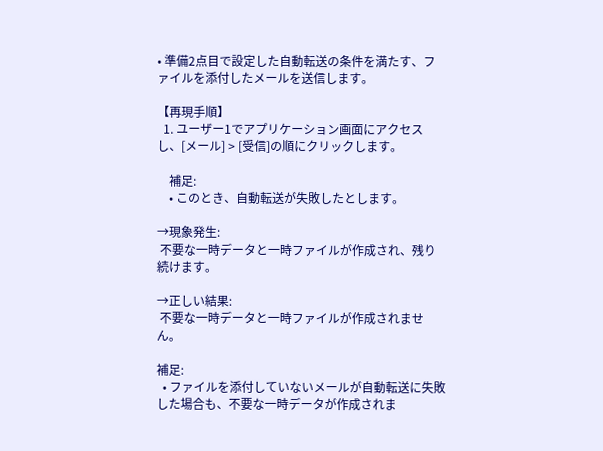• 準備2点目で設定した自動転送の条件を満たす、ファイルを添付したメールを送信します。

【再現手順】
  1. ユーザー1でアプリケーション画面にアクセスし、[メール] > [受信]の順にクリックします。

    補足:
    • このとき、自動転送が失敗したとします。

→現象発生:
 不要な一時データと一時ファイルが作成され、残り続けます。

→正しい結果:
 不要な一時データと一時ファイルが作成されません。

補足:
  • ファイルを添付していないメールが自動転送に失敗した場合も、不要な一時データが作成されま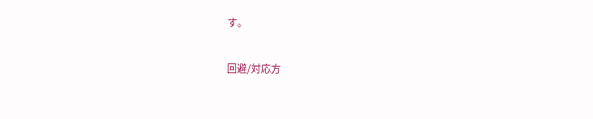す。

回避/対応方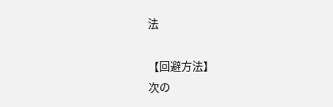法

【回避方法】
次の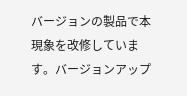バージョンの製品で本現象を改修しています。バージョンアップ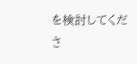を検討してくださ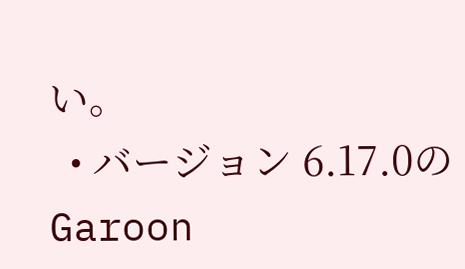い。
  • バージョン 6.17.0のGaroon